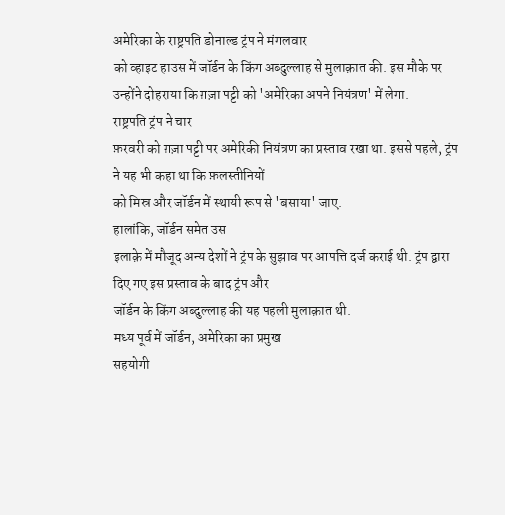अमेरिका के राष्ट्रपति डोनाल्ड ट्रंप ने मंगलवार
को व्हाइट हाउस में जॉर्डन के किंग अब्दुल्लाह से मुलाक़ात की. इस मौके पर
उन्होंने दोहराया कि ग़ज़ा पट्टी को 'अमेरिका अपने नियंत्रण' में लेगा.
राष्ट्रपति ट्रंप ने चार
फ़रवरी को ग़ज़ा पट्टी पर अमेरिकी नियंत्रण का प्रस्ताव रखा था. इससे पहले, ट्रंप ने यह भी कहा था कि फ़लस्तीनियों
को मिस्र और जॉर्डन में स्थायी रूप से 'बसाया' जाए.
हालांकि, जॉर्डन समेत उस
इलाक़े में मौजूद अन्य देशों ने ट्रंप के सुझाव पर आपत्ति दर्ज कराई थी. ट्रंप द्वारा दिए गए इस प्रस्ताव के बाद ट्रंप और
जॉर्डन के किंग अब्दुल्लाह की यह पहली मुलाक़ात थी.
मध्य पूर्व में जॉर्डन, अमेरिका का प्रमुख
सहयोगी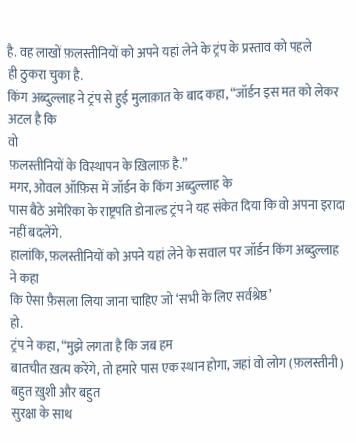है. वह लाखों फ़लस्तीनियों को अपने यहां लेने के ट्रंप के प्रस्ताव को पहले
ही ठुकरा चुका है.
किंग अब्दुल्लाह ने ट्रंप से हुई मुलाक़ात के बाद कहा, “जॉर्डन इस मत को लेकर अटल है कि
वो
फ़लस्तीनियों के विस्थापन के ख़िलाफ़ है.”
मगर, ओवल ऑफ़िस में जॉर्डन के किंग अब्दुल्लाह के
पास बैठे अमेरिका के राष्ट्रपति डोनाल्ड ट्रंप ने यह संकेत दिया कि वो अपना इरादा
नहीं बदलेंगे.
हालांकि, फ़लस्तीनियों को अपने यहां लेने के सवाल पर जॉर्डन किंग अब्दुल्लाह ने कहा
कि ऐसा फ़ैसला लिया जाना चाहिए जो ‘सभी के लिए सर्वश्रेष्ठ’
हो.
ट्रंप ने कहा, “मुझे लगता है कि जब हम
बातचीत ख़त्म करेंगे, तो हमारे पास एक स्थान होगा, जहां वो लोग (फ़लस्तीनी) बहुत ख़ुशी और बहुत
सुरक्षा के साथ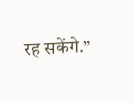रह सकेंगे.”